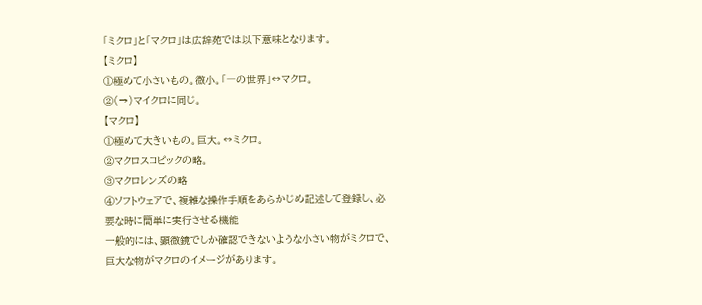「ミクロ」と「マクロ」は広辞苑では以下意味となります。
【ミクロ】
①極めて小さいもの。微小。「―の世界」↔マクロ。
②(→)マイクロに同じ。
【マクロ】
①極めて大きいもの。巨大。↔ミクロ。
②マクロスコピックの略。
③マクロレンズの略
④ソフトウェアで、複雑な操作手順をあらかじめ記述して登録し、必要な時に簡単に実行させる機能
一般的には、顕微鏡でしか確認できないような小さい物がミクロで、巨大な物がマクロのイメージがあります。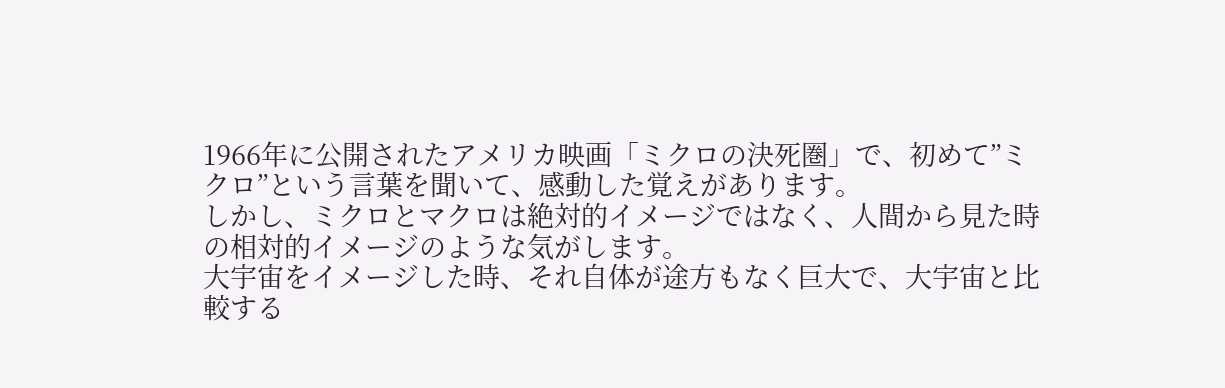1966年に公開されたアメリカ映画「ミクロの決死圏」で、初めて”ミクロ”という言葉を聞いて、感動した覚えがあります。
しかし、ミクロとマクロは絶対的イメージではなく、人間から見た時の相対的イメージのような気がします。
大宇宙をイメージした時、それ自体が途方もなく巨大で、大宇宙と比較する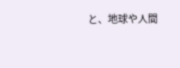と、地球や人間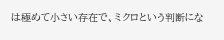は極めて小さい存在で、ミクロという判断にな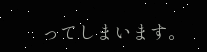ってしまいます。